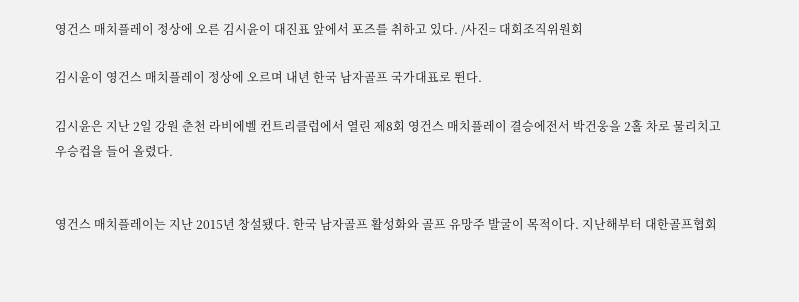영건스 매치플레이 정상에 오른 김시윤이 대진표 앞에서 포즈를 취하고 있다. /사진= 대회조직위원회

김시윤이 영건스 매치플레이 정상에 오르며 내년 한국 남자골프 국가대표로 뛴다.

김시윤은 지난 2일 강원 춘천 라비에벨 컨트리클럽에서 열린 제8회 영건스 매치플레이 결승에전서 박건웅을 2홀 차로 물리치고 우승컵을 들어 올렸다.


영건스 매치플레이는 지난 2015년 창설됐다. 한국 남자골프 활성화와 골프 유망주 발굴이 목적이다. 지난해부터 대한골프협회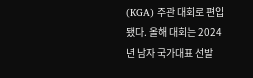(KGA) 주관 대회로 편입됐다. 올해 대회는 2024년 남자 국가대표 선발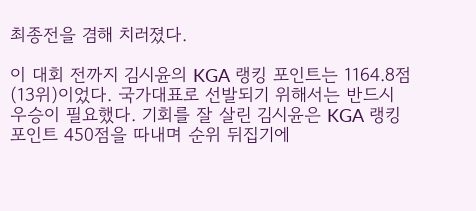최종전을 겸해 치러졌다.

이 대회 전까지 김시윤의 KGA 랭킹 포인트는 1164.8점(13위)이었다. 국가대표로 선발되기 위해서는 반드시 우승이 필요했다. 기회를 잘 살린 김시윤은 KGA 랭킹포인트 450점을 따내며 순위 뒤집기에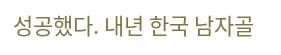성공했다. 내년 한국 남자골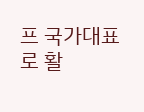프 국가대표로 활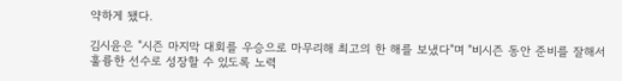약하게 됐다.

김시윤은 "시즌 마지막 대회를 우승으로 마무리해 최고의 한 해를 보냈다"며 "비시즌 동안 준비를 잘해서 훌륭한 선수로 성장할 수 있도록 노력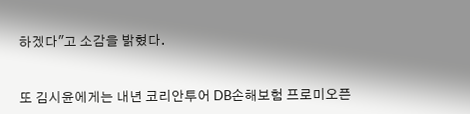하겠다"고 소감을 밝혔다.


또 김시윤에게는 내년 코리안투어 DB손해보험 프로미오픈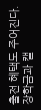출전 혜택도 주어진다. 장학금과 캘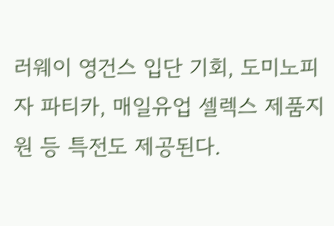러웨이 영건스 입단 기회, 도미노피자 파티카, 매일유업 셀렉스 제품지원 등 특전도 제공된다.